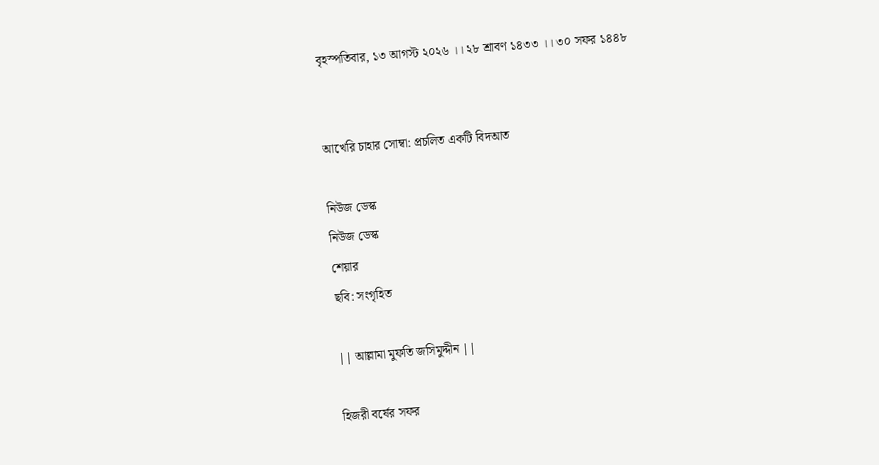বৃহস্পতিবার, ১৩ আগস্ট ২০২৬ ।। ২৮ শ্রাবণ ১৪৩৩ ।। ৩০ সফর ১৪৪৮


আখেরি চাহার সোম্বা: প্রচলিত একটি বিদআত

নিউজ ডেস্ক
নিউজ ডেস্ক
শেয়ার
ছবি: সংগৃহিত

|| আল্লামা মুফতি জসিমুদ্দীন ||

হিজরী বর্ষের সফর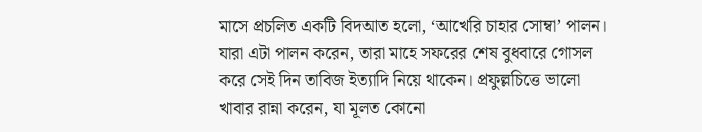মাসে প্রচলিত একটি বিদআত হলো, ‘আখেরি চাহার সোম্বা’ পালন। যারা এটা পালন করেন, তারা মাহে সফরের শেষ বুধবারে গোসল করে সেই দিন তাবিজ ইত্যাদি নিয়ে থাকেন। প্রফুল্লচিত্তে ভালো খাবার রান্না করেন, যা মূলত কোনো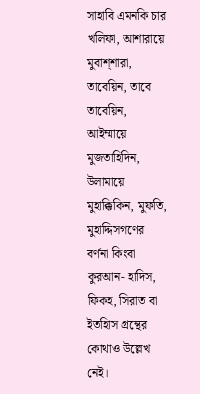সাহাবি এমনকি চার খলিফা, আশারায়ে মুবাশ্শারা, তাবেয়িন, তাবে তাবেয়িন, আইম্মায়ে মুজতাহিদিন, উলামায়ে মুহাক্কিকিন, মুফতি, মুহাদ্দিসগণের বর্ণনা কিংবা কুরআন- হাদিস, ফিকহ, সিরাত বা ইতহিাস গ্রন্থের কোথাও উল্লেখ নেই।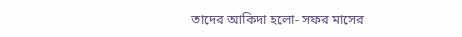তাদের আকিদা হলো- সফর মাসের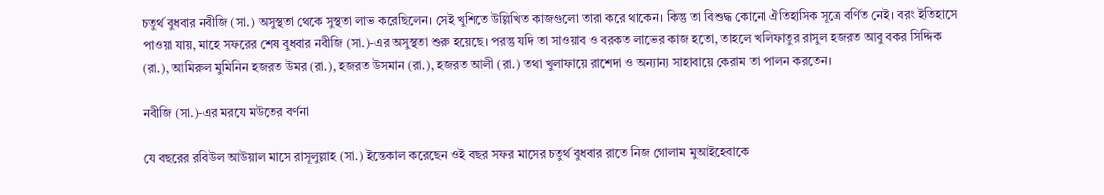চতুর্থ বুধবার নবীজি (সা.) অসুস্থতা থেকে সুস্থতা লাভ করেছিলেন। সেই খুশিতে উল্লিখিত কাজগুলো তারা করে থাকেন। কিন্তু তা বিশুদ্ধ কোনো ঐতিহাসিক সূত্রে বর্ণিত নেই। বরং ইতিহাসে পাওয়া যায়, মাহে সফরের শেষ বুধবার নবীজি (সা.)-এর অসুস্থতা শুরু হয়েছে। পরন্তু যদি তা সাওয়াব ও বরকত লাভের কাজ হতো, তাহলে খলিফাতুর রাসুল হজরত আবু বকর সিদ্দিক (রা.), আমিরুল মুমিনিন হজরত উমর (রা.), হজরত উসমান (রা.), হজরত আলী (রা.) তথা খুলাফায়ে রাশেদা ও অন্যান্য সাহাবায়ে কেরাম তা পালন করতেন।

নবীজি (সা.)-এর মরযে মউতের বর্ণনা

যে বছরের রবিউল আউয়াল মাসে রাসূলুল্লাহ (সা.) ইন্তেকাল করেছেন ওই বছর সফর মাসের চতুর্থ বুধবার রাতে নিজ গোলাম মুআইহেবাকে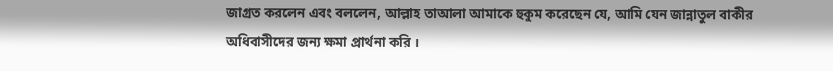জাগ্রত করলেন এবং বললেন, আল্লাহ তাআলা আমাকে হুকুম করেছেন যে, আমি যেন জান্নাতুল বাকীর অধিবাসীদের জন্য ক্ষমা প্রার্থনা করি ।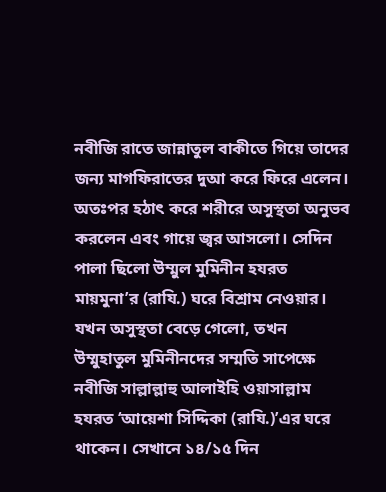নবীজি রাতে জান্নাতুল বাকীতে গিয়ে তাদের জন্য মাগফিরাতের দুআ করে ফিরে এলেন। অতঃপর হঠাৎ করে শরীরে অসুস্থতা অনুভব করলেন এবং গায়ে জ্বর আসলো। সেদিন পালা ছিলো উম্মুল মুমিনীন হযরত মায়মুনা’র (রাযি.) ঘরে বিশ্রাম নেওয়ার। যখন অসুস্থতা বেড়ে গেলো, তখন উম্মুহাতুল মুমিনীনদের সম্মতি সাপেক্ষে নবীজি সাল্লাল্লাহু আলাইহি ওয়াসাল্লাম হযরত ‘আয়েশা সিদ্দিকা (রাযি.)’এর ঘরে থাকেন। সেখানে ১৪/১৫ দিন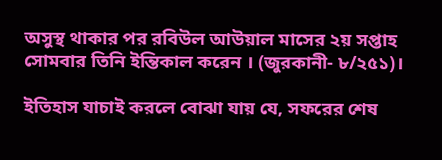অসুস্থ থাকার পর রবিউল আউয়াল মাসের ২য় সপ্তাহ সোমবার তিনি ইন্তিকাল করেন । (জুরকানী- ৮/২৫১)।

ইতিহাস যাচাই করলে বোঝা যায় যে, সফরের শেষ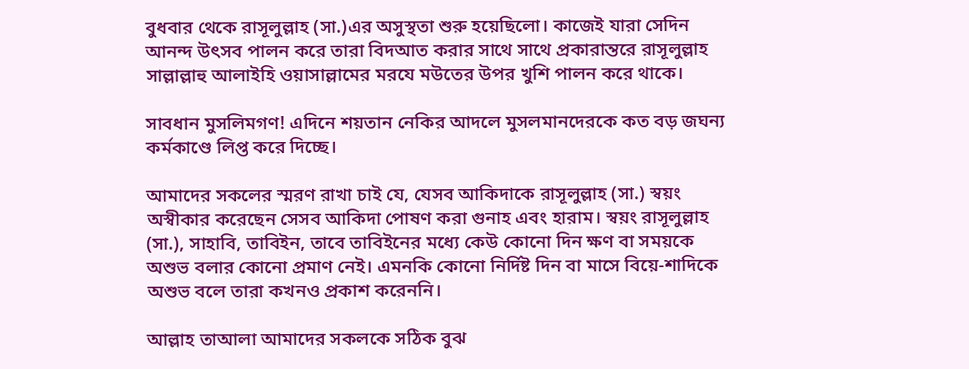বুধবার থেকে রাসূলুল্লাহ (সা.)এর অসুস্থতা শুরু হয়েছিলো। কাজেই যারা সেদিন আনন্দ উৎসব পালন করে তারা বিদআত করার সাথে সাথে প্রকারান্তরে রাসূলুল্লাহ সাল্লাল্লাহু আলাইহি ওয়াসাল্লামের মরযে মউতের উপর খুশি পালন করে থাকে।

সাবধান মুসলিমগণ! এদিনে শয়তান নেকির আদলে মুসলমানদেরকে কত বড় জঘন্য কর্মকাণ্ডে লিপ্ত করে দিচ্ছে।

আমাদের সকলের স্মরণ রাখা চাই যে, যেসব আকিদাকে রাসূলুল্লাহ (সা.) স্বয়ং অস্বীকার করেছেন সেসব আকিদা পোষণ করা গুনাহ এবং হারাম। স্বয়ং রাসূলুল্লাহ (সা.), সাহাবি, তাবিইন, তাবে তাবিইনের মধ্যে কেউ কোনো দিন ক্ষণ বা সময়কে অশুভ বলার কোনো প্রমাণ নেই। এমনকি কোনো নির্দিষ্ট দিন বা মাসে বিয়ে-শাদিকে অশুভ বলে তারা কখনও প্রকাশ করেননি।

আল্লাহ তাআলা আমাদের সকলকে সঠিক বুঝ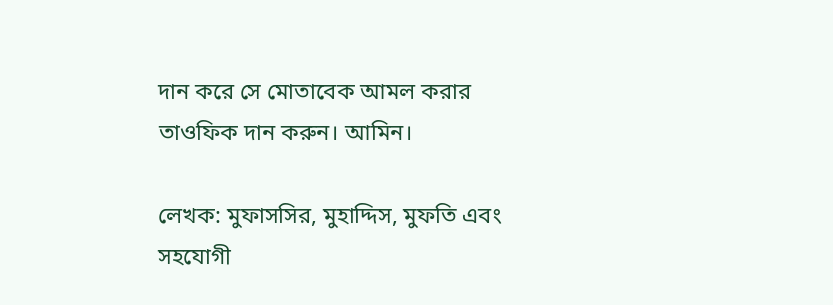দান করে সে মোতাবেক আমল করার তাওফিক দান করুন। আমিন।

লেখক: মুফাসসির, মুহাদ্দিস, মুফতি এবং সহযোগী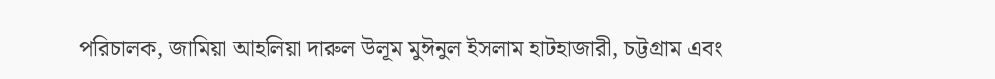পরিচালক, জামিয়া আহলিয়া দারুল উলূম মুঈনুল ইসলাম হাটহাজারী, চট্টগ্রাম এবং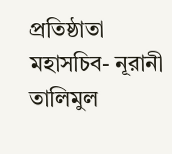প্রতিষ্ঠাতা মহাসচিব- নূরানী তালিমুল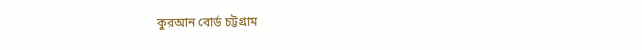কুরআন বোর্ড চট্টগ্রাম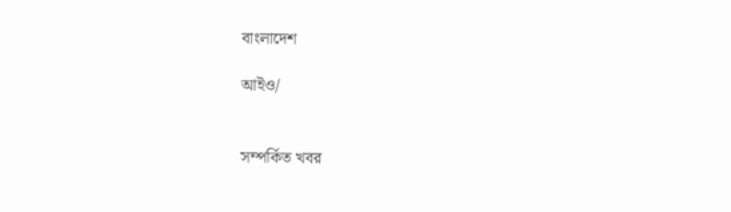বাংলাদেশ

আইও/


সম্পর্কিত খবর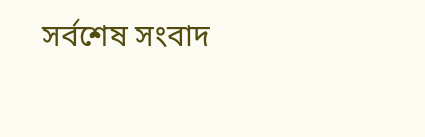সর্বশেষ সংবাদ